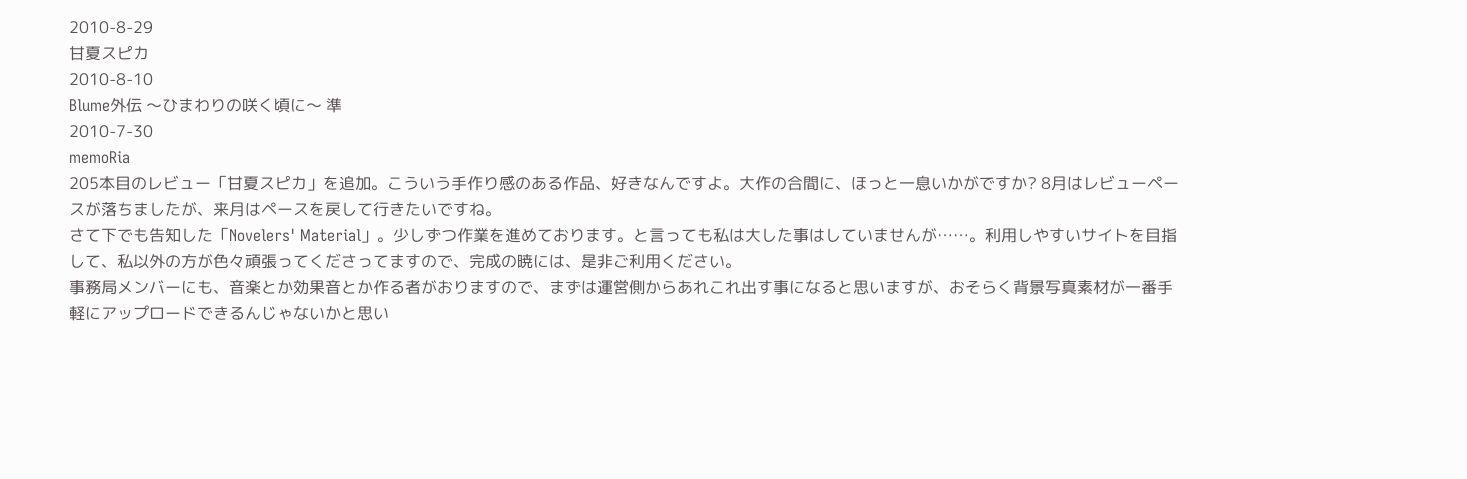2010-8-29
甘夏スピカ
2010-8-10
Blume外伝 〜ひまわりの咲く頃に〜 準
2010-7-30
memoRia
205本目のレビュー「甘夏スピカ」を追加。こういう手作り感のある作品、好きなんですよ。大作の合間に、ほっと一息いかがですか? 8月はレビューペースが落ちましたが、来月はペースを戻して行きたいですね。
さて下でも告知した「Novelers' Material」。少しずつ作業を進めております。と言っても私は大した事はしていませんが……。利用しやすいサイトを目指して、私以外の方が色々頑張ってくださってますので、完成の暁には、是非ご利用ください。
事務局メンバーにも、音楽とか効果音とか作る者がおりますので、まずは運営側からあれこれ出す事になると思いますが、おそらく背景写真素材が一番手軽にアップロードできるんじゃないかと思い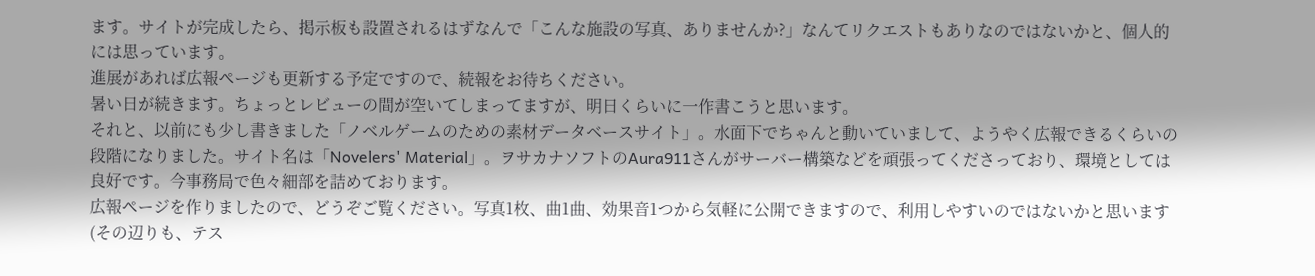ます。サイトが完成したら、掲示板も設置されるはずなんで「こんな施設の写真、ありませんか?」なんてリクエストもありなのではないかと、個人的には思っています。
進展があれば広報ページも更新する予定ですので、続報をお待ちください。
暑い日が続きます。ちょっとレビューの間が空いてしまってますが、明日くらいに一作書こうと思います。
それと、以前にも少し書きました「ノベルゲームのための素材データベースサイト」。水面下でちゃんと動いていまして、ようやく広報できるくらいの段階になりました。サイト名は「Novelers' Material」。ヲサカナソフトのAura911さんがサーバー構築などを頑張ってくださっており、環境としては良好です。今事務局で色々細部を詰めております。
広報ページを作りましたので、どうぞご覧ください。写真1枚、曲1曲、効果音1つから気軽に公開できますので、利用しやすいのではないかと思います(その辺りも、テス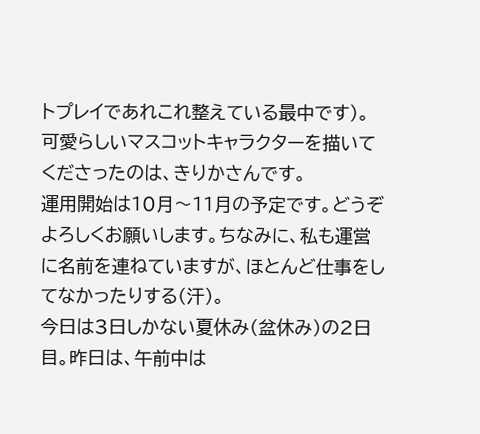トプレイであれこれ整えている最中です)。可愛らしいマスコットキャラクターを描いてくださったのは、きりかさんです。
運用開始は10月〜11月の予定です。どうぞよろしくお願いします。ちなみに、私も運営に名前を連ねていますが、ほとんど仕事をしてなかったりする(汗)。
今日は3日しかない夏休み(盆休み)の2日目。昨日は、午前中は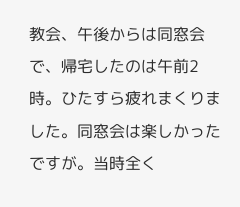教会、午後からは同窓会で、帰宅したのは午前2時。ひたすら疲れまくりました。同窓会は楽しかったですが。当時全く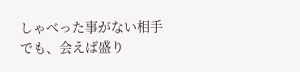しゃべった事がない相手でも、会えば盛り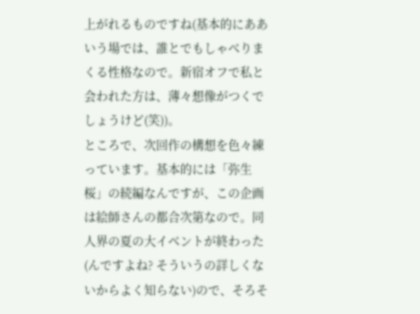上がれるものですね(基本的にああいう場では、誰とでもしゃべりまくる性格なので。新宿オフで私と会われた方は、薄々想像がつくでしょうけど(笑))。
ところで、次回作の構想を色々練っています。基本的には「弥生桜」の続編なんですが、この企画は絵師さんの都合次第なので。同人界の夏の大イベントが終わった(んですよね? そういうの詳しくないからよく知らない)ので、そろそ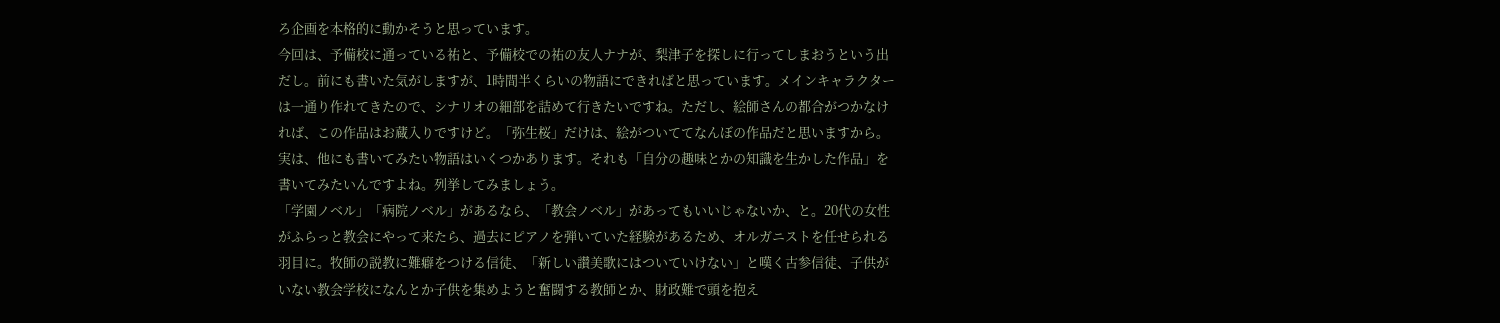ろ企画を本格的に動かそうと思っています。
今回は、予備校に通っている祐と、予備校での祐の友人ナナが、梨津子を探しに行ってしまおうという出だし。前にも書いた気がしますが、1時間半くらいの物語にできればと思っています。メインキャラクターは一通り作れてきたので、シナリオの細部を詰めて行きたいですね。ただし、絵師さんの都合がつかなければ、この作品はお蔵入りですけど。「弥生桜」だけは、絵がついててなんぼの作品だと思いますから。
実は、他にも書いてみたい物語はいくつかあります。それも「自分の趣味とかの知識を生かした作品」を書いてみたいんですよね。列挙してみましょう。
「学園ノベル」「病院ノベル」があるなら、「教会ノベル」があってもいいじゃないか、と。20代の女性がふらっと教会にやって来たら、過去にピアノを弾いていた経験があるため、オルガニストを任せられる羽目に。牧師の説教に難癖をつける信徒、「新しい讃美歌にはついていけない」と嘆く古参信徒、子供がいない教会学校になんとか子供を集めようと奮闘する教師とか、財政難で頭を抱え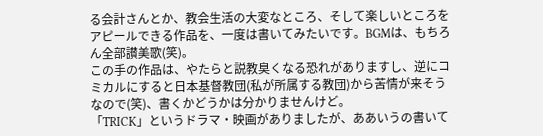る会計さんとか、教会生活の大変なところ、そして楽しいところをアピールできる作品を、一度は書いてみたいです。BGMは、もちろん全部讃美歌(笑)。
この手の作品は、やたらと説教臭くなる恐れがありますし、逆にコミカルにすると日本基督教団(私が所属する教団)から苦情が来そうなので(笑)、書くかどうかは分かりませんけど。
「TRICK」というドラマ・映画がありましたが、ああいうの書いて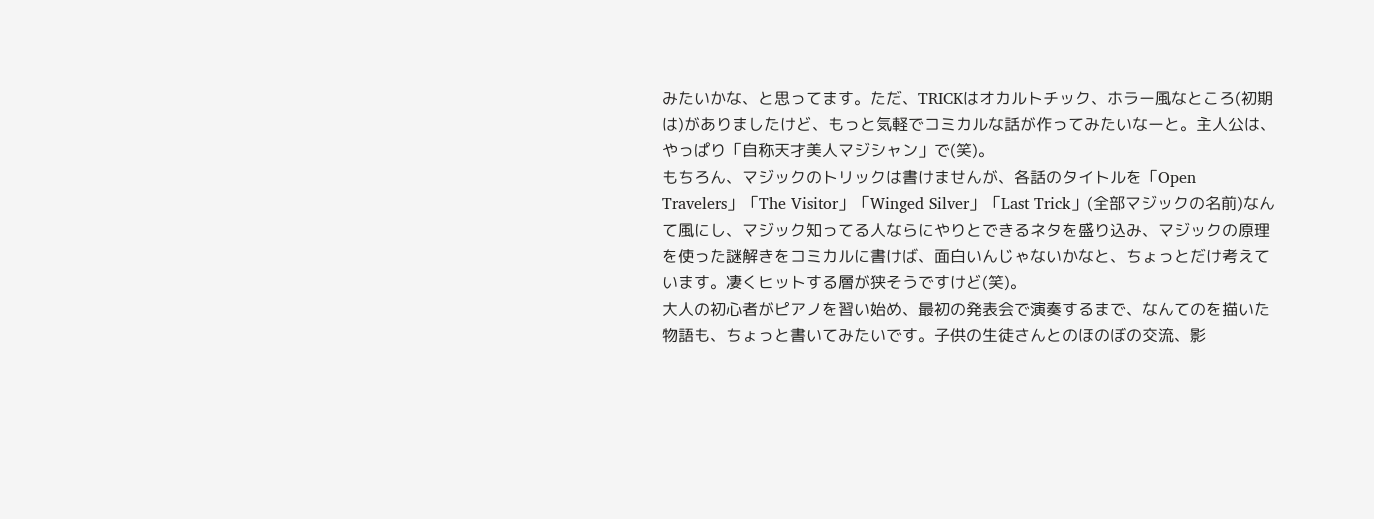みたいかな、と思ってます。ただ、TRICKはオカルトチック、ホラー風なところ(初期は)がありましたけど、もっと気軽でコミカルな話が作ってみたいなーと。主人公は、やっぱり「自称天才美人マジシャン」で(笑)。
もちろん、マジックのトリックは書けませんが、各話のタイトルを「Open Travelers」「The Visitor」「Winged Silver」「Last Trick」(全部マジックの名前)なんて風にし、マジック知ってる人ならにやりとできるネタを盛り込み、マジックの原理を使った謎解きをコミカルに書けば、面白いんじゃないかなと、ちょっとだけ考えています。凄くヒットする層が狭そうですけど(笑)。
大人の初心者がピアノを習い始め、最初の発表会で演奏するまで、なんてのを描いた物語も、ちょっと書いてみたいです。子供の生徒さんとのほのぼの交流、影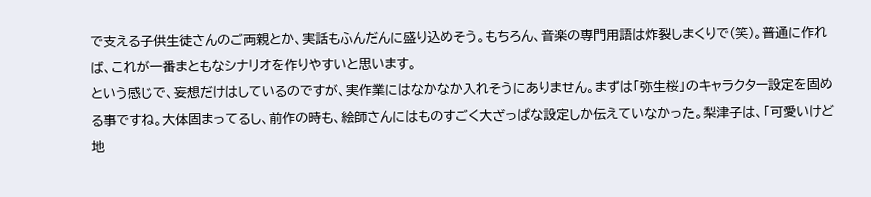で支える子供生徒さんのご両親とか、実話もふんだんに盛り込めそう。もちろん、音楽の専門用語は炸裂しまくりで(笑)。普通に作れば、これが一番まともなシナリオを作りやすいと思います。
という感じで、妄想だけはしているのですが、実作業にはなかなか入れそうにありません。まずは「弥生桜」のキャラクター設定を固める事ですね。大体固まってるし、前作の時も、絵師さんにはものすごく大ざっぱな設定しか伝えていなかった。梨津子は、「可愛いけど地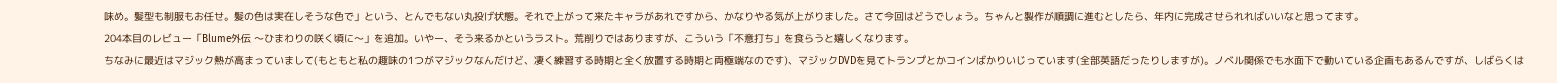味め。髪型も制服もお任せ。髪の色は実在しそうな色で」という、とんでもない丸投げ状態。それで上がって来たキャラがあれですから、かなりやる気が上がりました。さて今回はどうでしょう。ちゃんと製作が順調に進むとしたら、年内に完成させられればいいなと思ってます。
204本目のレビュー「Blume外伝 〜ひまわりの咲く頃に〜」を追加。いやー、そう来るかというラスト。荒削りではありますが、こういう「不意打ち」を食らうと嬉しくなります。
ちなみに最近はマジック熱が高まっていまして(もともと私の趣味の1つがマジックなんだけど、凄く練習する時期と全く放置する時期と両極端なのです)、マジックDVDを見てトランプとかコインばかりいじっています(全部英語だったりしますが)。ノベル関係でも水面下で動いている企画もあるんですが、しばらくは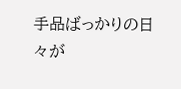手品ばっかりの日々が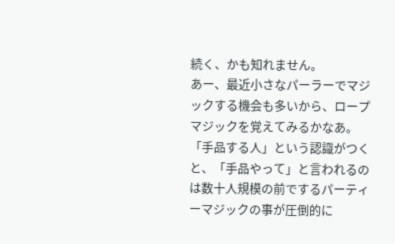続く、かも知れません。
あー、最近小さなパーラーでマジックする機会も多いから、ロープマジックを覚えてみるかなあ。「手品する人」という認識がつくと、「手品やって」と言われるのは数十人規模の前でするパーティーマジックの事が圧倒的に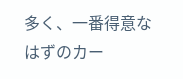多く、一番得意なはずのカー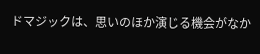ドマジックは、思いのほか演じる機会がなか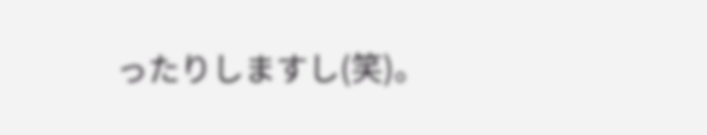ったりしますし(笑)。